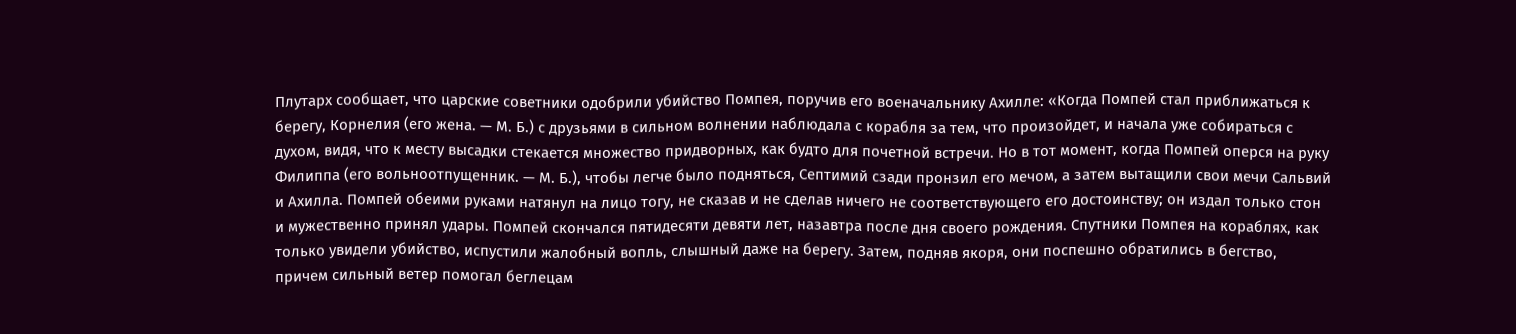Плутарх сообщает, что царские советники одобрили убийство Помпея, поручив его военачальнику Ахилле: «Когда Помпей стал приближаться к берегу, Корнелия (его жена. — М. Б.) с друзьями в сильном волнении наблюдала с корабля за тем, что произойдет, и начала уже собираться с духом, видя, что к месту высадки стекается множество придворных, как будто для почетной встречи. Но в тот момент, когда Помпей оперся на руку Филиппа (его вольноотпущенник. — М. Б.), чтобы легче было подняться, Септимий сзади пронзил его мечом, а затем вытащили свои мечи Сальвий и Ахилла. Помпей обеими руками натянул на лицо тогу, не сказав и не сделав ничего не соответствующего его достоинству; он издал только стон и мужественно принял удары. Помпей скончался пятидесяти девяти лет, назавтра после дня своего рождения. Спутники Помпея на кораблях, как только увидели убийство, испустили жалобный вопль, слышный даже на берегу. Затем, подняв якоря, они поспешно обратились в бегство, причем сильный ветер помогал беглецам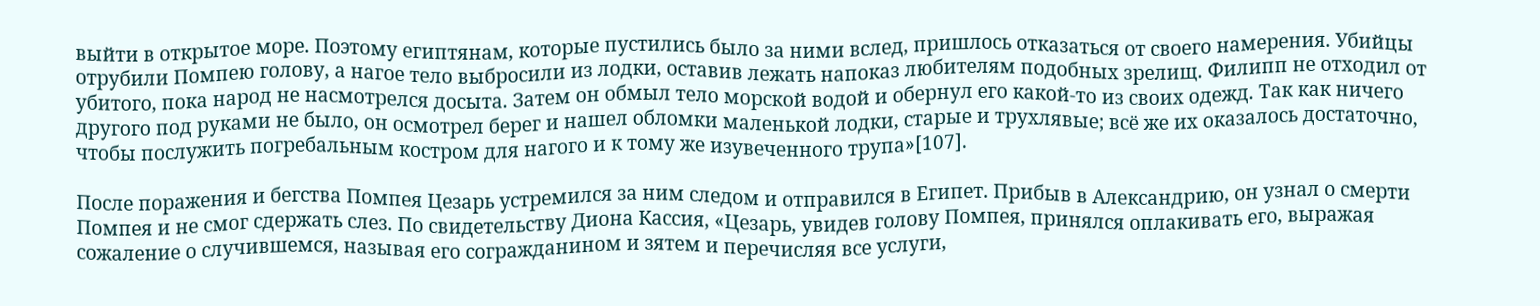выйти в открытое море. Поэтому египтянам, которые пустились было за ними вслед, пришлось отказаться от своего намерения. Убийцы отрубили Помпею голову, а нагое тело выбросили из лодки, оставив лежать напоказ любителям подобных зрелищ. Филипп не отходил от убитого, пока народ не насмотрелся досыта. Затем он обмыл тело морской водой и обернул его какой-то из своих одежд. Так как ничего другого под руками не было, он осмотрел берег и нашел обломки маленькой лодки, старые и трухлявые; всё же их оказалось достаточно, чтобы послужить погребальным костром для нагого и к тому же изувеченного трупа»[107].

После поражения и бегства Помпея Цезарь устремился за ним следом и отправился в Египет. Прибыв в Александрию, он узнал о смерти Помпея и не смог сдержать слез. По свидетельству Диона Кассия, «Цезарь, увидев голову Помпея, принялся оплакивать его, выражая сожаление о случившемся, называя его согражданином и зятем и перечисляя все услуги,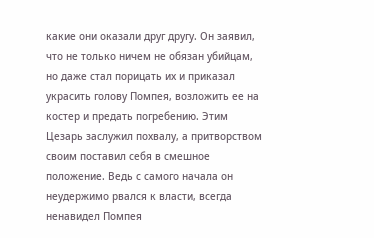какие они оказали друг другу. Он заявил, что не только ничем не обязан убийцам, но даже стал порицать их и приказал украсить голову Помпея, возложить ее на костер и предать погребению. Этим Цезарь заслужил похвалу, а притворством своим поставил себя в смешное положение. Ведь с самого начала он неудержимо рвался к власти, всегда ненавидел Помпея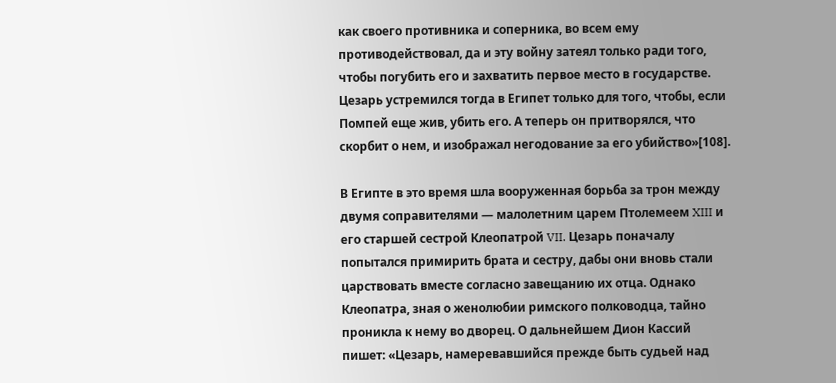как своего противника и соперника, во всем ему противодействовал, да и эту войну затеял только ради того, чтобы погубить его и захватить первое место в государстве. Цезарь устремился тогда в Египет только для того, чтобы, если Помпей еще жив, убить его. А теперь он притворялся, что скорбит о нем, и изображал негодование за его убийство»[108].

В Египте в это время шла вооруженная борьба за трон между двумя соправителями — малолетним царем Птолемеем XIII и его старшей сестрой Клеопатрой VII. Цезарь поначалу попытался примирить брата и сестру, дабы они вновь стали царствовать вместе согласно завещанию их отца. Однако Клеопатра, зная о женолюбии римского полководца, тайно проникла к нему во дворец. О дальнейшем Дион Кассий пишет: «Цезарь, намеревавшийся прежде быть судьей над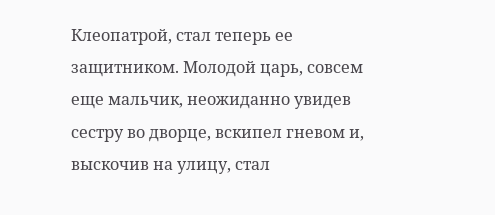Клеопатрой, стал теперь ее защитником. Молодой царь, совсем еще мальчик, неожиданно увидев сестру во дворце, вскипел гневом и, выскочив на улицу, стал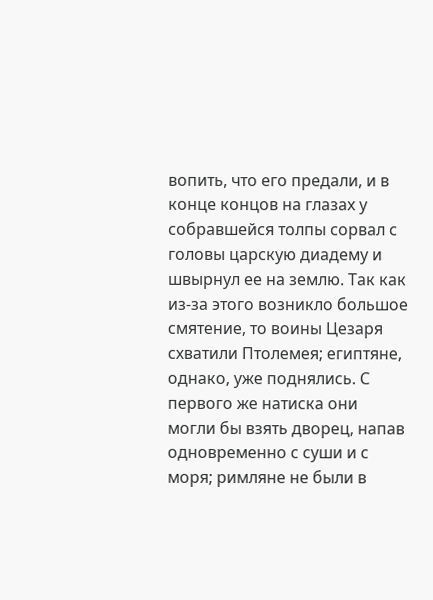вопить, что его предали, и в конце концов на глазах у собравшейся толпы сорвал с головы царскую диадему и швырнул ее на землю. Так как из-за этого возникло большое смятение, то воины Цезаря схватили Птолемея; египтяне, однако, уже поднялись. С первого же натиска они могли бы взять дворец, напав одновременно с суши и с моря; римляне не были в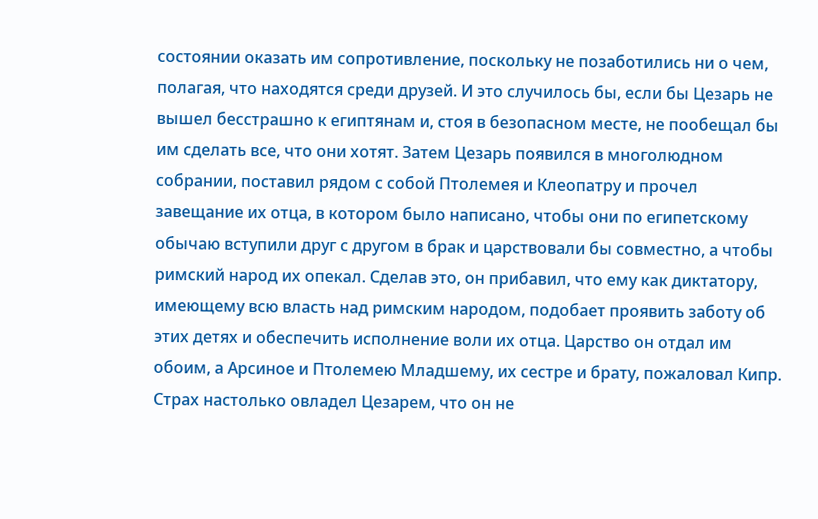состоянии оказать им сопротивление, поскольку не позаботились ни о чем, полагая, что находятся среди друзей. И это случилось бы, если бы Цезарь не вышел бесстрашно к египтянам и, стоя в безопасном месте, не пообещал бы им сделать все, что они хотят. Затем Цезарь появился в многолюдном собрании, поставил рядом с собой Птолемея и Клеопатру и прочел завещание их отца, в котором было написано, чтобы они по египетскому обычаю вступили друг с другом в брак и царствовали бы совместно, а чтобы римский народ их опекал. Сделав это, он прибавил, что ему как диктатору, имеющему всю власть над римским народом, подобает проявить заботу об этих детях и обеспечить исполнение воли их отца. Царство он отдал им обоим, а Арсиное и Птолемею Младшему, их сестре и брату, пожаловал Кипр. Страх настолько овладел Цезарем, что он не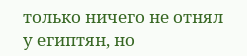только ничего не отнял у египтян, но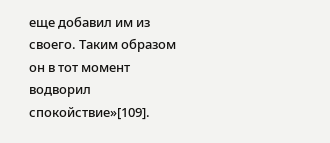еще добавил им из своего. Таким образом он в тот момент водворил спокойствие»[109].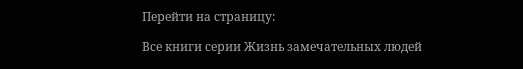Перейти на страницу:

Все книги серии Жизнь замечательных людей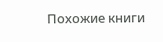Похожие книги